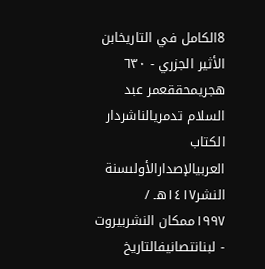8الكامل في التاريخابن الأثير الجزري - ٦٣٠ هجريمحققعمر عبد السلام تدمريالناشردار الكتاب العربيالإصدارالأولىسنة النشر١٤١٧هـ / ١٩٩٧ممكان النشربيروت - لبنانتصانيفالتاريخ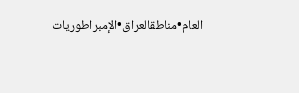العام•مناطقالعراق•الإمبراطوريات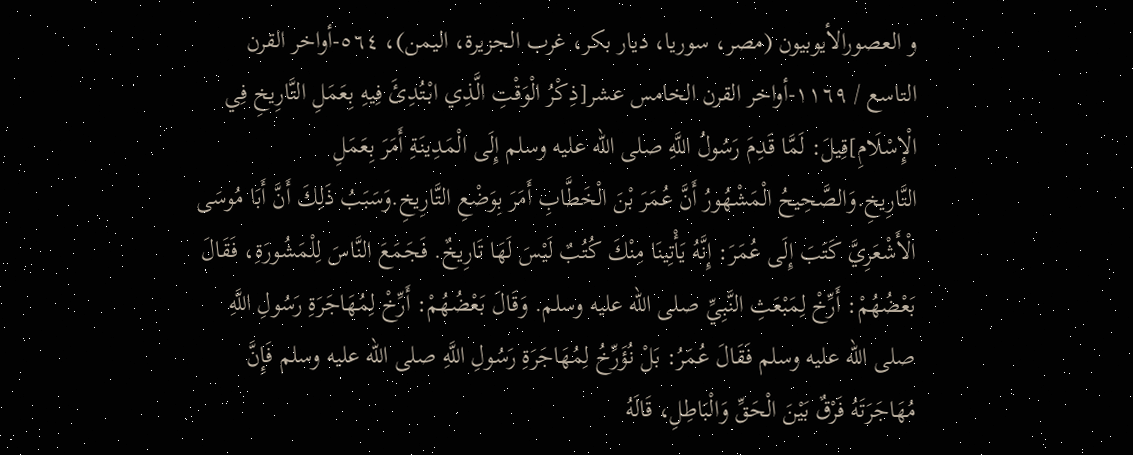و العصورالأيوبيون (مصر، سوريا، ديار بكر، غرب الجزيرة، اليمن)، ٥٦٤-أواخر القرن التاسع / ١١٦٩-أواخر القرن الخامس عشر[ذِكْرُ الْوَقْتِ الَّذِي ابْتُدِئَ فِيهِ بِعَمَلِ التَّارِيخِ فِي الْإِسْلَامِ]قِيلَ: لَمَّا قَدِمَ رَسُولُ اللَّهِ صلى الله عليه وسلم إِلَى الْمَدِينَةِ أَمَرَ بِعَمَلِ التَّارِيخِ.وَالصَّحِيحُ الْمَشْهُورُ أَنَّ عُمَرَ بْنَ الْخَطَّابِ أَمَرَ بِوَضْعِ التَّارِيخِ.وَسَبَبُ ذَلِكَ أَنَّ أَبَا مُوسَى الْأَشْعَرِيَّ كَتَبَ إِلَى عُمَرَ: إِنَّهُ يَأْتِينَا مِنْكَ كُتُبٌ لَيْسَ لَهَا تَارِيخٌ. فَجَمَعَ النَّاسَ لِلْمَشُورَةِ، فَقَالَ بَعْضُهُمْ: أَرِّخْ لِمَبْعَثِ النَّبِيِّ صلى الله عليه وسلم. وَقَالَ بَعْضُهُمْ: أَرِّخْ لِمُهَاجَرَةِ رَسُولِ اللَّهِ صلى الله عليه وسلم فَقَالَ عُمَرُ: بَلْ نُؤَرِّخُ لِمُهَاجَرَةِ رَسُولِ اللَّهِ صلى الله عليه وسلم فَإِنَّ مُهَاجَرَتَهُ فَرْقٌ بَيْنَ الْحَقِّ وَالْبَاطِلِ، قَالَهُ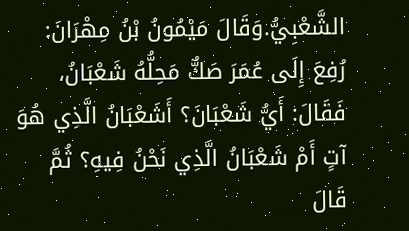الشَّعْبِيُّ.وَقَالَ مَيْمُونُ بْنُ مِهْرَانَ: رُفِعَ إِلَى عُمَرَ صَكٌّ مَحِلُّهُ شَعْبَانُ، فَقَالَ: أَيُّ شَعْبَانَ؟ أَشَعْبَانُ الَّذِي هُوَ آتٍ أَمْ شَعْبَانُ الَّذِي نَحْنُ فِيهِ؟ ثُمَّ قَالَ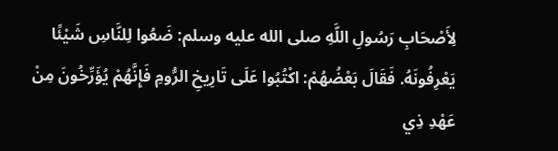لِأَصْحَابِ رَسُولِ اللَّهِ صلى الله عليه وسلم: ضَعُوا لِلنَّاسِ شَيْئًا يَعْرِفُونَهُ. فَقَالَ بَعْضُهُمْ: اكْتُبُوا عَلَى تَارِيخِ الرُّومِ فَإِنَّهُمْ يُؤَرِّخُونَ مِنْ عَهْدِ ذِي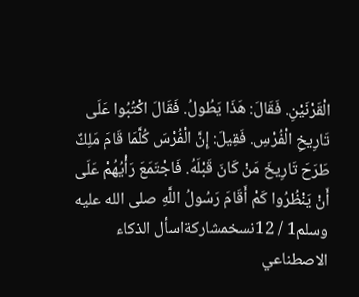الْقَرْنَيْنِ. فَقَالَ: هَذَا يَطُولُ. فَقَالَ اكْتُبُوا عَلَى تَارِيخِ الْفُرْسِ. فَقِيلَ: إِنَّ الْفُرْسَ كُلَّمَا قَامَ مَلِكٌ طَرَحَ تَارِيخَ مَنْ كَانَ قَبْلَهُ. فَاجْتَمَعَ رَأْيُهُمْ عَلَى أَنْ يَنْظُرُوا كَمْ أَقَامَ رَسُولُ اللَّهِ صلى الله عليه وسلم1 / 12نسخمشاركةاسأل الذكاء الاصطناعي